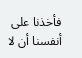فأخذنا على أنفسنا أن لا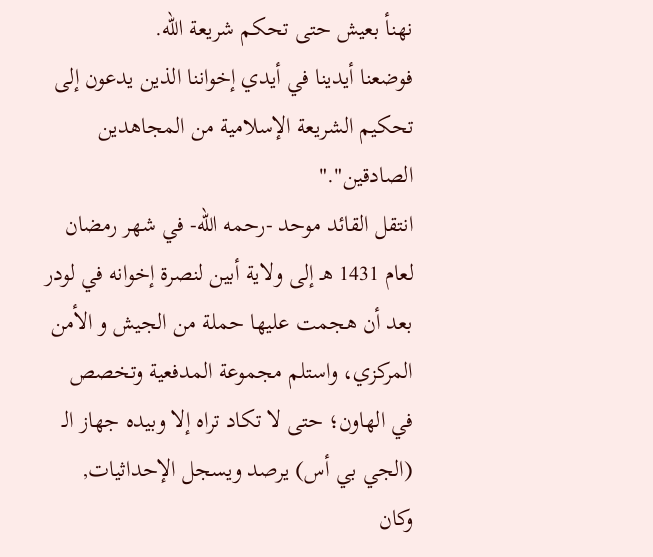نهنأ بعيش حتى تحكم شريعة الله.
فوضعنا أيدينا في أيدي إخواننا الذين يدعون إلى تحكيم الشريعة الإسلامية من المجاهدين الصادقين"."
انتقل القائد موحد -رحمه الله- في شهر رمضان لعام 1431 هـ إلى ولاية أبين لنصرة إخوانه في لودر بعد أن هجمت عليها حملة من الجيش و الأمن المركزي، واستلم مجموعة المدفعية وتخصص في الهاون؛ حتى لا تكاد تراه إلا وبيده جهاز الـ (الجي بي أس) يرصد ويسجل الإحداثيات, وكان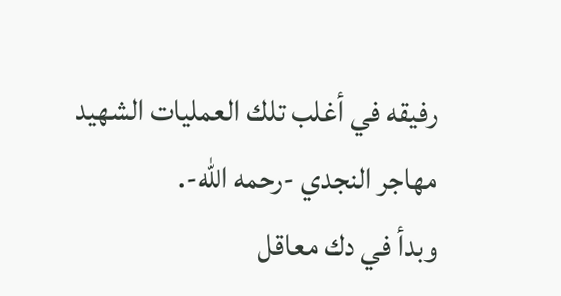رفيقه في أغلب تلك العمليات الشهيد مهاجر النجدي -رحمه الله-.
وبدأ في دك معاقل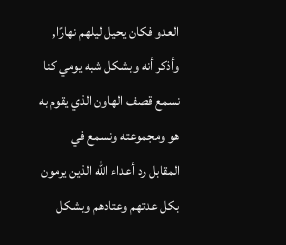العدو فكان يحيل ليلهم نهارًا, وأذكر أنه وبشكل شبه يومي كنا نسمع قصف الهاون الذي يقوم به هو ومجموعته ونسمع في المقابل رد أعداء الله الذين يرمون بكل عدتهم وعتادهم وبشكل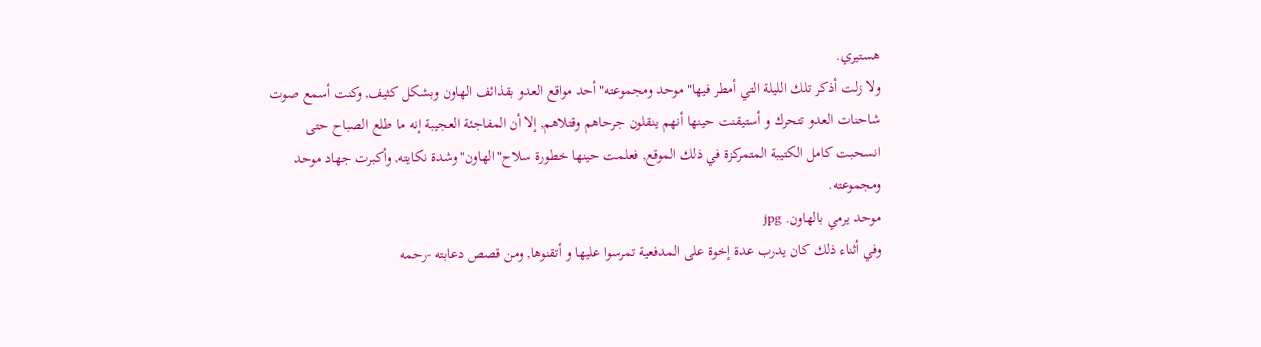هستيري.
ولا زلت أذكر تلك الليلة التي أمطر فيها"موحد ومجموعته"أحد مواقع العدو بقذائف الهاون وبشكل كثيف, وكنت أسمع صوت شاحنات العدو تتحرك و أستيقنت حينها أنهم ينقلون جرحاهم وقتلاهم, إلا أن المفاجئة العجيبة إنه ما طلع الصباح حتى انسحبت كامل الكتيبة المتمركزة في ذلك الموقع, فعلمت حينها خطورة سلاح"الهاون"وشدة نكايته, وأكبرت جهاد موحد ومجموعته.
موحد يرمي بالهاون. jpg
وفي أثناء ذلك كان يدرب عدة إخوة على المدفعية تمرسوا عليها و أتقنوها, ومن قصص دعابته -رحمه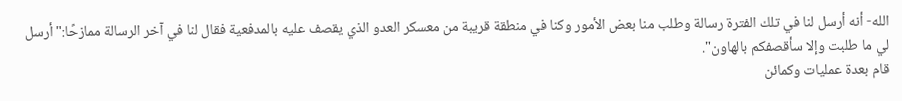الله- أنه أرسل لنا في تلك الفترة رسالة وطلب منا بعض الأمور وكنا في منطقة قريبة من معسكر العدو الذي يقصف عليه بالمدفعية فقال لنا في آخر الرسالة ممازحًا:"أرسل لي ما طلبت وإلا سأقصفكم بالهاون".
قام بعدة عمليات وكمائن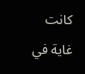كانت غاية في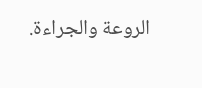الروعة والجراءة.